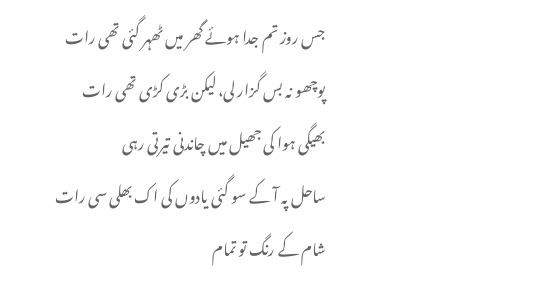جس روز تم جدا ہوئے گھر میں ٹھہر گئی تھی رات
پوچھو نہ بس گزار لی، لیکن بڑی کڑی تھی رات
بھیگی ہوا کی جھیل میں چاندنی تیرتی رہی
ساحل پہ آ کے سو گئی یادوں کی اک بھلی سی رات
شام کے رنگ تو تمام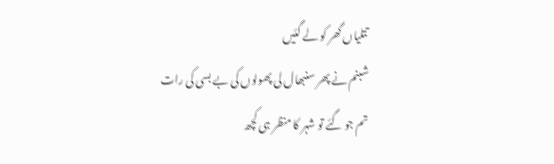تتلیاں گھر کو لے گئیں
شبنم نے پھر سنبھال لی پھولوں کی بے بسی کی رات
تم جو گئے تو شہر کا منظر ہی کچھ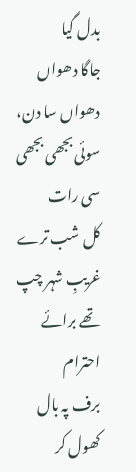بدل گیا
جاگا دھواں دھواں سا دن، سوئی بجھی بجھی سی رات
کل شب ترے غریبِ شہر چپ تھے برائے احترام
برف پہ بال کھول کر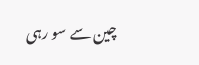چین سے سو رہی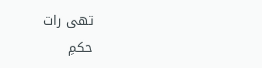تھی رات
حکمِ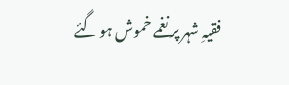فقیہِ شہر پر نغمے خموش ہو گئے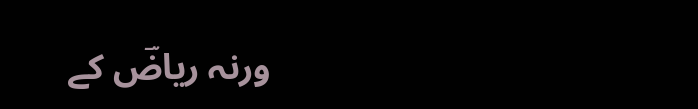ورنہ ریاضؔ کے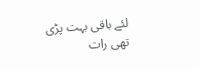لئے باقی بہت پڑی تھی رات